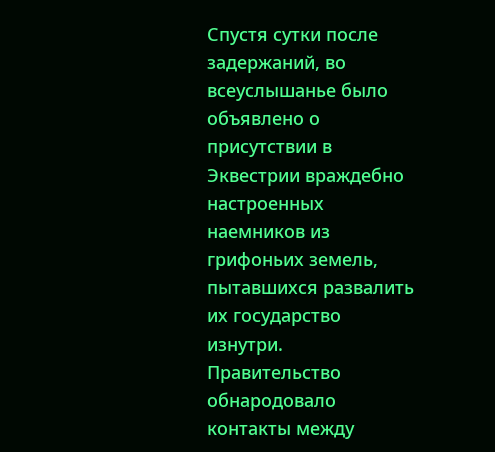Спустя сутки после задержаний, во всеуслышанье было объявлено о присутствии в Эквестрии враждебно настроенных наемников из грифоньих земель, пытавшихся развалить их государство изнутри. Правительство обнародовало контакты между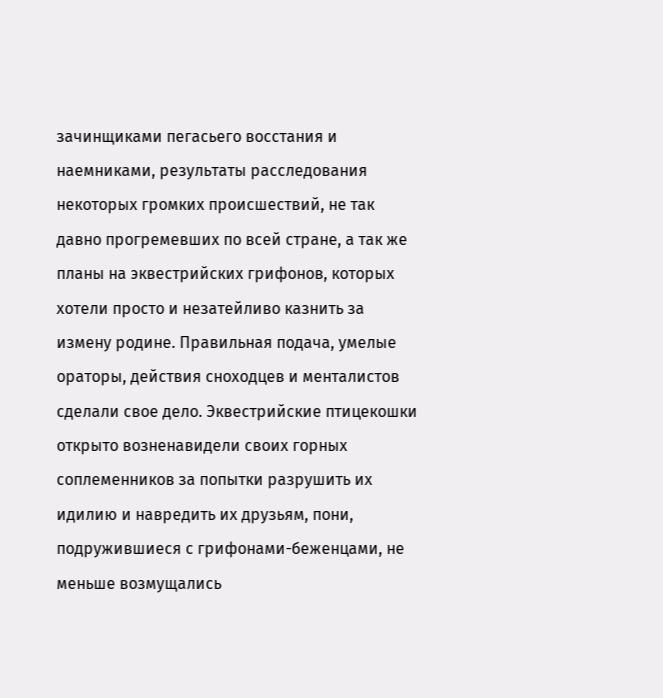зачинщиками пегасьего восстания и наемниками, результаты расследования некоторых громких происшествий, не так давно прогремевших по всей стране, а так же планы на эквестрийских грифонов, которых хотели просто и незатейливо казнить за измену родине. Правильная подача, умелые ораторы, действия сноходцев и менталистов сделали свое дело. Эквестрийские птицекошки открыто возненавидели своих горных соплеменников за попытки разрушить их идилию и навредить их друзьям, пони, подружившиеся с грифонами-беженцами, не меньше возмущались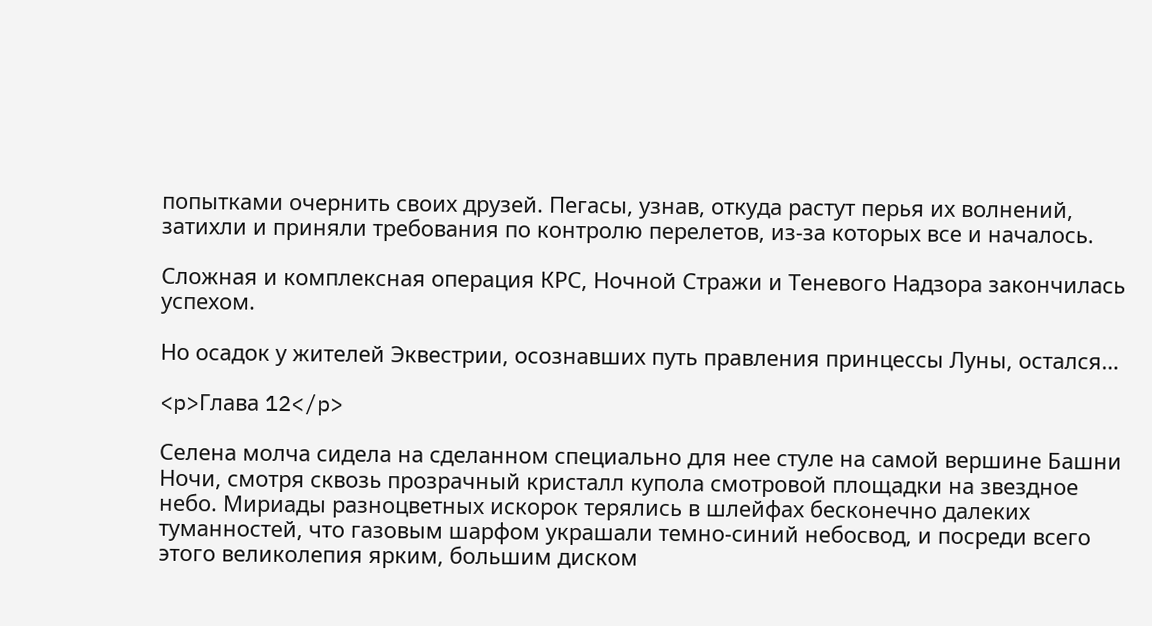попытками очернить своих друзей. Пегасы, узнав, откуда растут перья их волнений, затихли и приняли требования по контролю перелетов, из-за которых все и началось.

Сложная и комплексная операция КРС, Ночной Стражи и Теневого Надзора закончилась успехом.

Но осадок у жителей Эквестрии, осознавших путь правления принцессы Луны, остался…

<p>Глава 12</p>

Селена молча сидела на сделанном специально для нее стуле на самой вершине Башни Ночи, смотря сквозь прозрачный кристалл купола смотровой площадки на звездное небо. Мириады разноцветных искорок терялись в шлейфах бесконечно далеких туманностей, что газовым шарфом украшали темно-синий небосвод, и посреди всего этого великолепия ярким, большим диском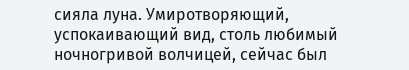сияла луна. Умиротворяющий, успокаивающий вид, столь любимый ночногривой волчицей, сейчас был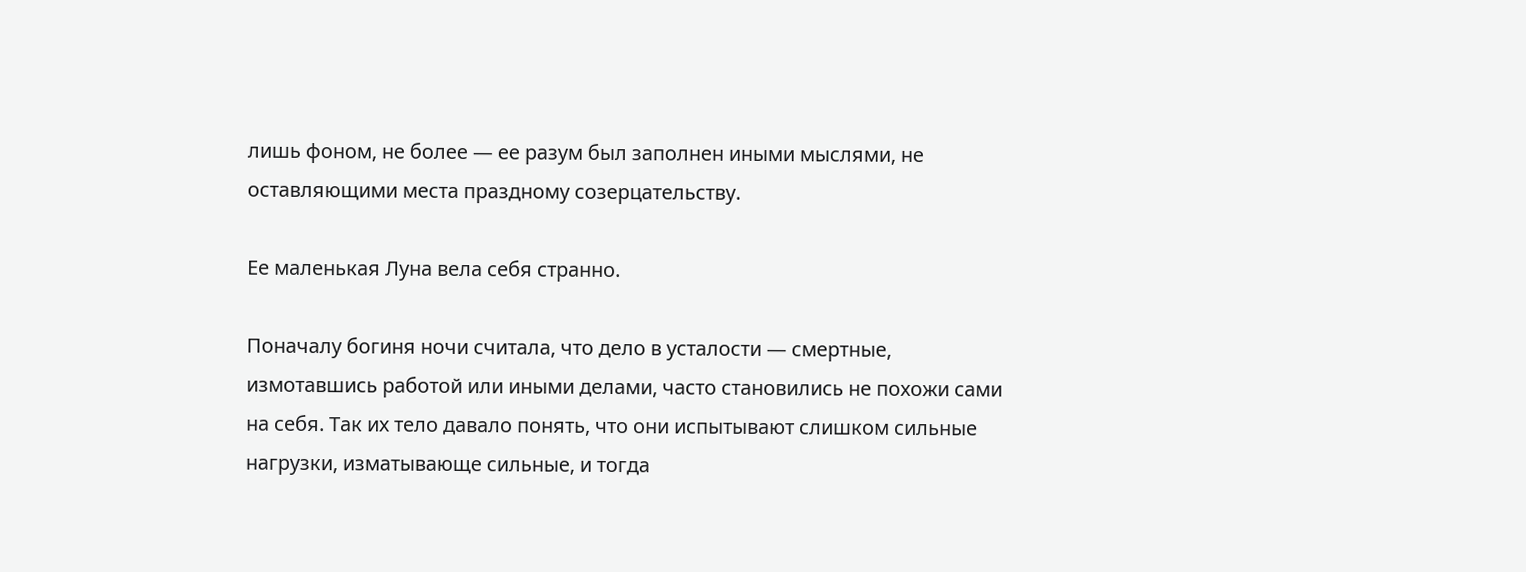лишь фоном, не более — ее разум был заполнен иными мыслями, не оставляющими места праздному созерцательству.

Ее маленькая Луна вела себя странно.

Поначалу богиня ночи считала, что дело в усталости — смертные, измотавшись работой или иными делами, часто становились не похожи сами на себя. Так их тело давало понять, что они испытывают слишком сильные нагрузки, изматывающе сильные, и тогда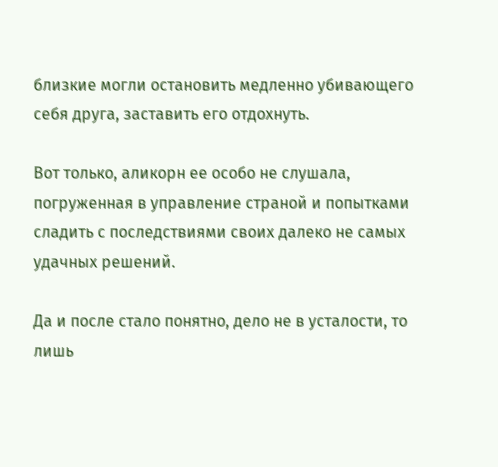близкие могли остановить медленно убивающего себя друга, заставить его отдохнуть.

Вот только, аликорн ее особо не слушала, погруженная в управление страной и попытками сладить с последствиями своих далеко не самых удачных решений.

Да и после стало понятно, дело не в усталости, то лишь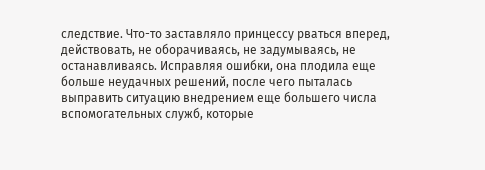следствие. Что-то заставляло принцессу рваться вперед, действовать, не оборачиваясь, не задумываясь, не останавливаясь. Исправляя ошибки, она плодила еще больше неудачных решений, после чего пыталась выправить ситуацию внедрением еще большего числа вспомогательных служб, которые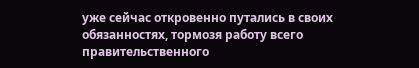уже сейчас откровенно путались в своих обязанностях, тормозя работу всего правительственного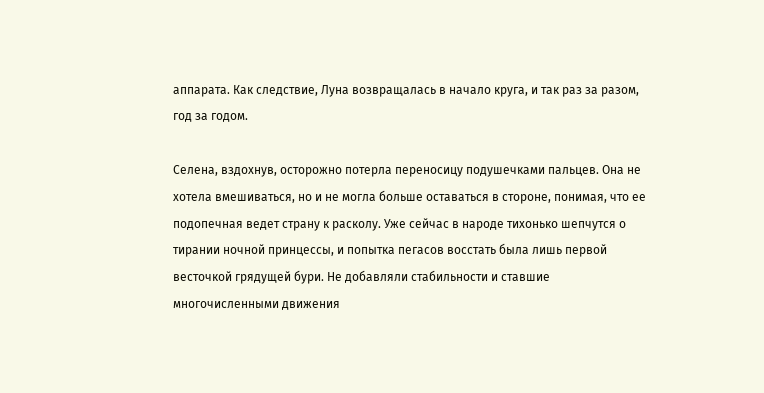аппарата. Как следствие, Луна возвращалась в начало круга, и так раз за разом, год за годом.

Селена, вздохнув, осторожно потерла переносицу подушечками пальцев. Она не хотела вмешиваться, но и не могла больше оставаться в стороне, понимая, что ее подопечная ведет страну к расколу. Уже сейчас в народе тихонько шепчутся о тирании ночной принцессы, и попытка пегасов восстать была лишь первой весточкой грядущей бури. Не добавляли стабильности и ставшие многочисленными движения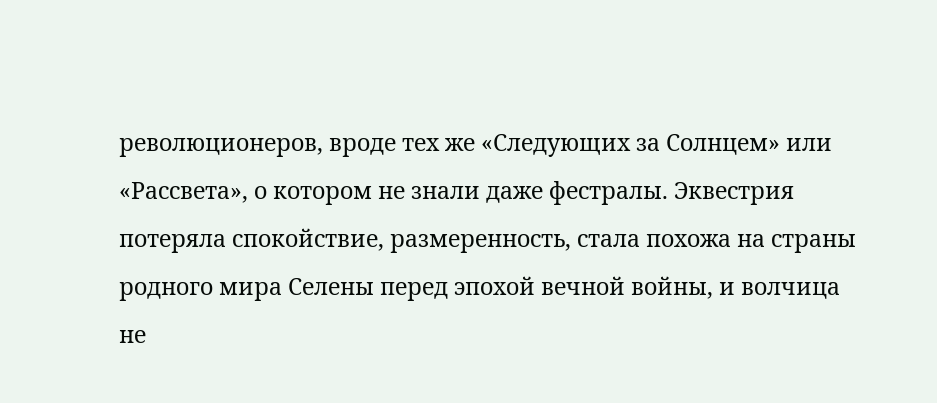революционеров, вроде тех же «Следующих за Солнцем» или «Рассвета», о котором не знали даже фестралы. Эквестрия потеряла спокойствие, размеренность, стала похожа на страны родного мира Селены перед эпохой вечной войны, и волчица не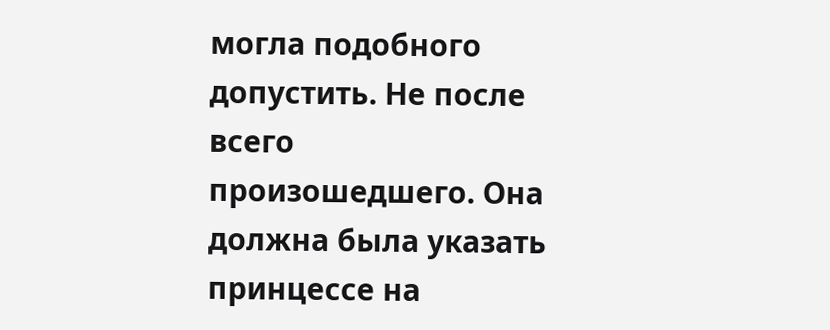могла подобного допустить. Не после всего произошедшего. Она должна была указать принцессе на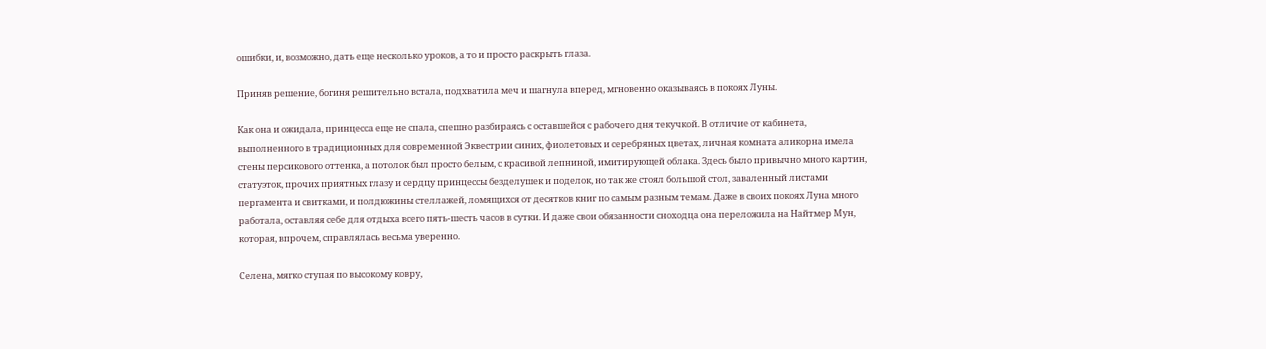ошибки, и, возможно, дать еще несколько уроков, а то и просто раскрыть глаза.

Приняв решение, богиня решительно встала, подхватила меч и шагнула вперед, мгновенно оказываясь в покоях Луны.

Как она и ожидала, принцесса еще не спала, спешно разбираясь с оставшейся с рабочего дня текучкой. В отличие от кабинета, выполненного в традиционных для современной Эквестрии синих, фиолетовых и серебряных цветах, личная комната аликорна имела стены персикового оттенка, а потолок был просто белым, с красивой лепниной, имитирующей облака. Здесь было привычно много картин, статуэток, прочих приятных глазу и сердцу принцессы безделушек и поделок, но так же стоял большой стол, заваленный листами пергамента и свитками, и полдюжины стеллажей, ломящихся от десятков книг по самым разным темам. Даже в своих покоях Луна много работала, оставляя себе для отдыха всего пять-шесть часов в сутки. И даже свои обязанности сноходца она переложила на Найтмер Мун, которая, впрочем, справлялась весьма уверенно.

Селена, мягко ступая по высокому ковру,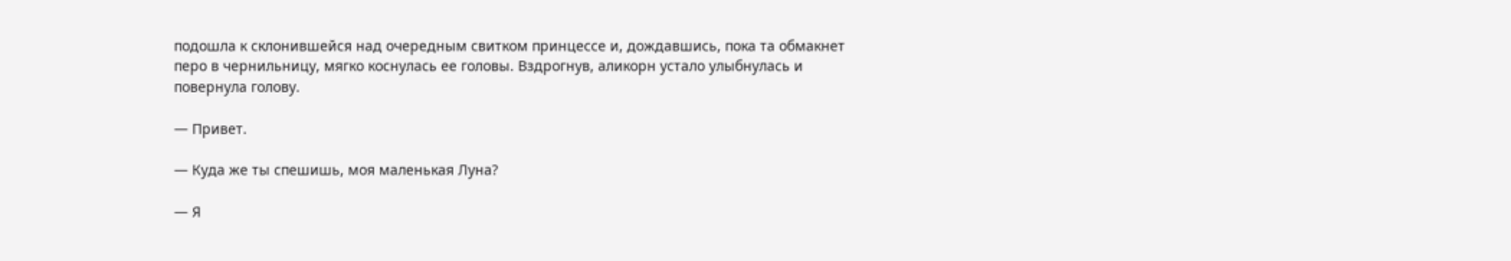подошла к склонившейся над очередным свитком принцессе и, дождавшись, пока та обмакнет перо в чернильницу, мягко коснулась ее головы. Вздрогнув, аликорн устало улыбнулась и повернула голову.

— Привет.

— Куда же ты спешишь, моя маленькая Луна?

— Я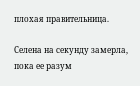плохая правительница.

Селена на секунду замерла, пока ее разум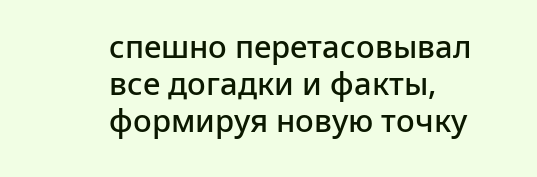спешно перетасовывал все догадки и факты, формируя новую точку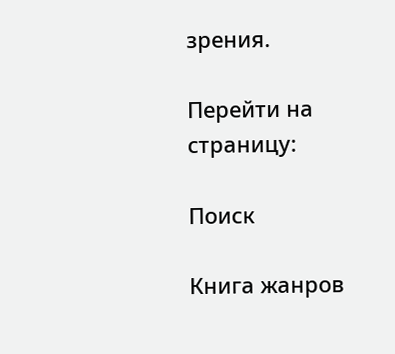зрения.

Перейти на страницу:

Поиск

Книга жанров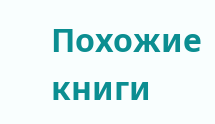Похожие книги